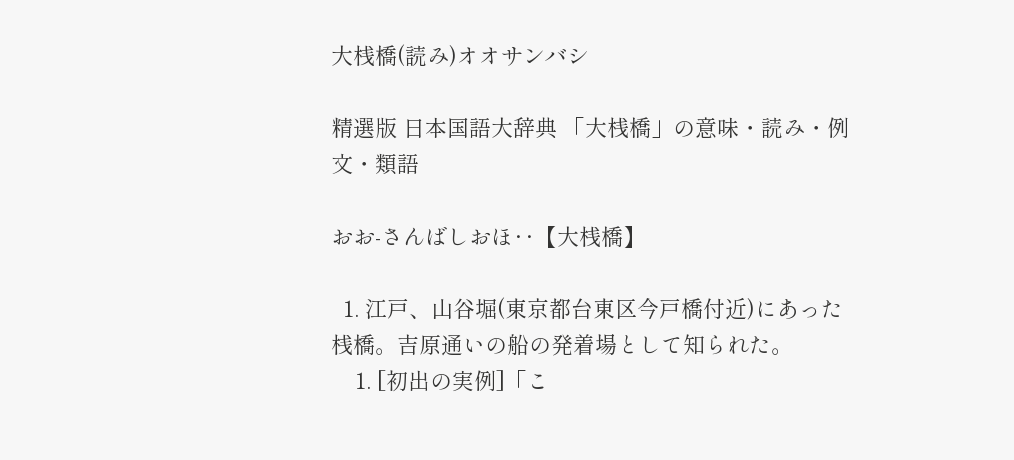大桟橋(読み)オオサンバシ

精選版 日本国語大辞典 「大桟橋」の意味・読み・例文・類語

おお‐さんばしおほ‥【大桟橋】

  1. 江戸、山谷堀(東京都台東区今戸橋付近)にあった桟橋。吉原通いの船の発着場として知られた。
    1. [初出の実例]「こ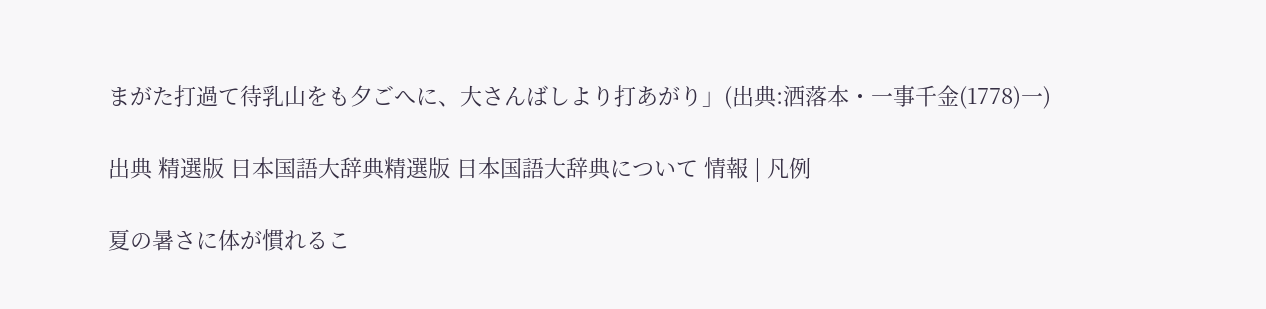まがた打過て待乳山をも夕ごへに、大さんばしより打あがり」(出典:洒落本・一事千金(1778)一)

出典 精選版 日本国語大辞典精選版 日本国語大辞典について 情報 | 凡例

夏の暑さに体が慣れるこ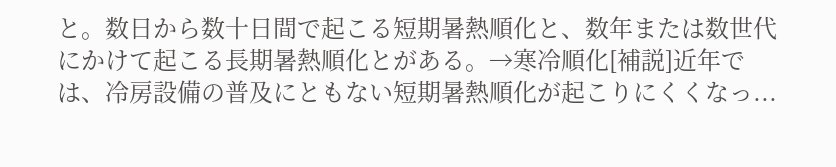と。数日から数十日間で起こる短期暑熱順化と、数年または数世代にかけて起こる長期暑熱順化とがある。→寒冷順化[補説]近年では、冷房設備の普及にともない短期暑熱順化が起こりにくくなっ...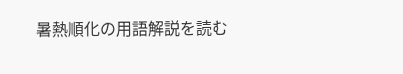暑熱順化の用語解説を読む